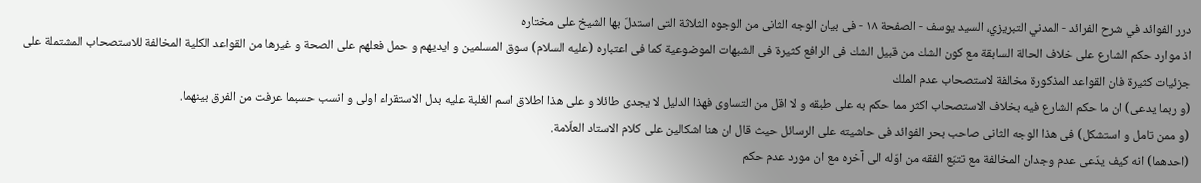درر الفوائد في شرح الفرائد - المدني التبريزي، السيد يوسف - الصفحة ١٨ - فى بيان الوجه الثانى من الوجوه الثلاثة التى استدلّ بها الشيخ على مختاره
اذ موارد حكم الشارع على خلاف الحالة السابقة مع كون الشك من قبيل الشك فى الرافع كثيرة فى الشبهات الموضوعية كما فى اعتباره (عليه السلام) سوق المسلمين و ايديهم و حمل فعلهم على الصحة و غيرها من القواعد الكلية المخالفة للاستصحاب المشتملة على جزئيات كثيرة فان القواعد المذكورة مخالفة لاستصحاب عدم الملك
(و ربما يدعى) ان ما حكم الشارع فيه بخلاف الاستصحاب اكثر مما حكم به على طبقه و لا اقل من التساوى فهذا الدليل لا يجدى طائلا و على هذا اطلاق اسم الغلبة عليه بدل الاستقراء اولى و انسب حسبما عرفت من الفرق بينهما.
(و ممن تامل و استشكل) فى هذا الوجه الثانى صاحب بحر الفوائد فى حاشيته على الرسائل حيث قال ان هنا اشكالين على كلام الاستاد العلّامة.
(احدهما) انه كيف يدّعى عدم وجدان المخالفة مع تتبّع الفقه من اوّله الى آخره مع ان مورد عدم حكم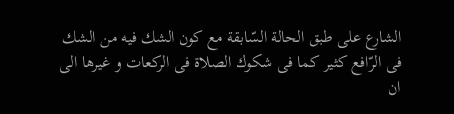الشارع على طبق الحالة السّابقة مع كون الشك فيه من الشك فى الرّافع كثير كما فى شكوك الصلاة فى الركعات و غيرها الى ان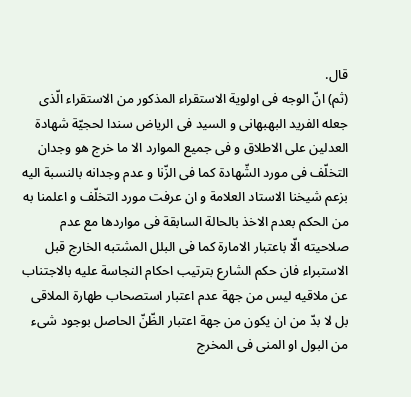قال.
(ثم) انّ الوجه فى اولوية الاستقراء المذكور من الاستقراء الّذى جعله الفريد البهبهانى و السيد فى الرياض سندا لحجيّة شهادة العدلين على الاطلاق و فى جميع الموارد الا ما خرج هو وجدان التخلّف فى مورد الشّهادة كما فى الزّنا و عدم وجدانه بالنسبة اليه بزعم شيخنا الاستاد العلامة و ان عرفت مورد التخلّف و اعلمنا به من الحكم بعدم الاخذ بالحالة السابقة فى مواردها مع عدم صلاحيته الّا باعتبار الامارة كما فى البلل المشتبه الخارج قبل الاستبراء فان حكم الشارع بترتيب احكام النجاسة عليه بالاجتناب عن ملاقيه ليس من جهة عدم اعتبار استصحاب طهارة الملاقى بل لا بدّ من ان يكون من جهة اعتبار الظّنّ الحاصل بوجود شىء من البول او المنى فى المخرج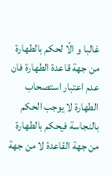غالبا و الّا لحكم بالطهارة من جهة قاعدة الطهارة فان عدم اعتبار استصحاب الطهارة لا يوجب الحكم بالنجاسة فيحكم بالطهارة من جهة القاعدة لا من جهة